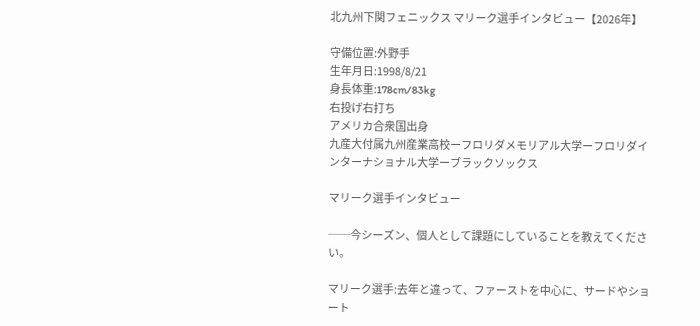北九州下関フェニックス マリーク選手インタビュー【2026年】

守備位置:外野手
生年月日:1998/8/21
身長体重:178cm/83kg
右投げ右打ち
アメリカ合衆国出身
九産大付属九州産業高校ーフロリダメモリアル大学ーフロリダインターナショナル大学ーブラックソックス

マリーク選手インタビュー

──今シーズン、個人として課題にしていることを教えてください。

マリーク選手:去年と違って、ファーストを中心に、サードやショート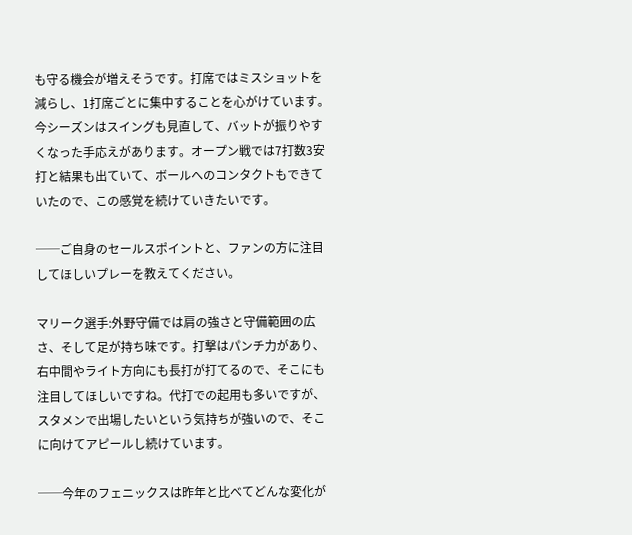も守る機会が増えそうです。打席ではミスショットを減らし、1打席ごとに集中することを心がけています。今シーズンはスイングも見直して、バットが振りやすくなった手応えがあります。オープン戦では7打数3安打と結果も出ていて、ボールへのコンタクトもできていたので、この感覚を続けていきたいです。

──ご自身のセールスポイントと、ファンの方に注目してほしいプレーを教えてください。

マリーク選手:外野守備では肩の強さと守備範囲の広さ、そして足が持ち味です。打撃はパンチ力があり、右中間やライト方向にも長打が打てるので、そこにも注目してほしいですね。代打での起用も多いですが、スタメンで出場したいという気持ちが強いので、そこに向けてアピールし続けています。

──今年のフェニックスは昨年と比べてどんな変化が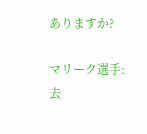ありますか?

マリーク選手:去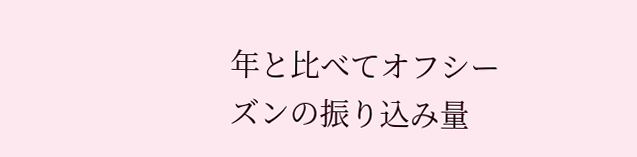年と比べてオフシーズンの振り込み量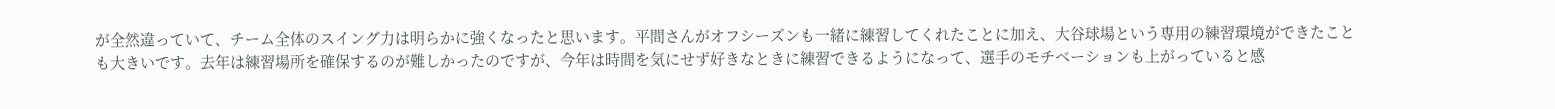が全然違っていて、チーム全体のスイング力は明らかに強くなったと思います。平間さんがオフシーズンも一緒に練習してくれたことに加え、大谷球場という専用の練習環境ができたことも大きいです。去年は練習場所を確保するのが難しかったのですが、今年は時間を気にせず好きなときに練習できるようになって、選手のモチベーションも上がっていると感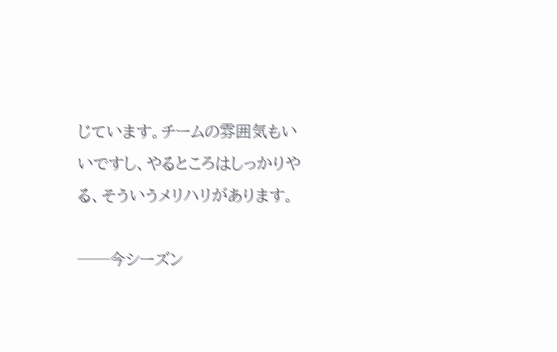じています。チームの雰囲気もいいですし、やるところはしっかりやる、そういうメリハリがあります。

──今シーズン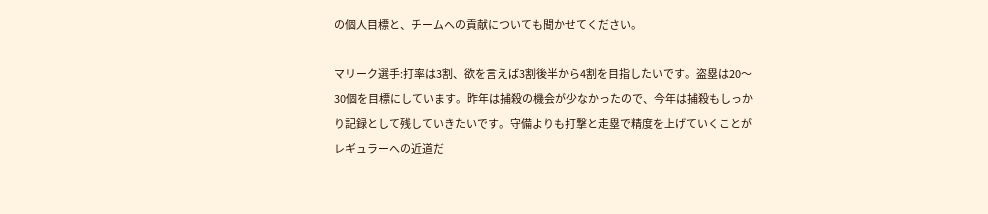の個人目標と、チームへの貢献についても聞かせてください。

マリーク選手:打率は3割、欲を言えば3割後半から4割を目指したいです。盗塁は20〜30個を目標にしています。昨年は捕殺の機会が少なかったので、今年は捕殺もしっかり記録として残していきたいです。守備よりも打撃と走塁で精度を上げていくことがレギュラーへの近道だ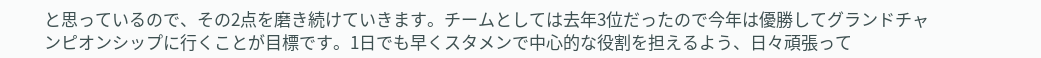と思っているので、その2点を磨き続けていきます。チームとしては去年3位だったので今年は優勝してグランドチャンピオンシップに行くことが目標です。1日でも早くスタメンで中心的な役割を担えるよう、日々頑張って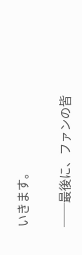いきます。

──最後に、ファンの皆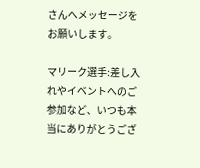さんへメッセージをお願いします。

マリーク選手:差し入れやイベントへのご参加など、いつも本当にありがとうござ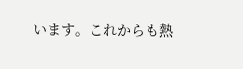います。これからも熱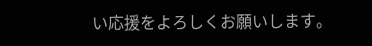い応援をよろしくお願いします。